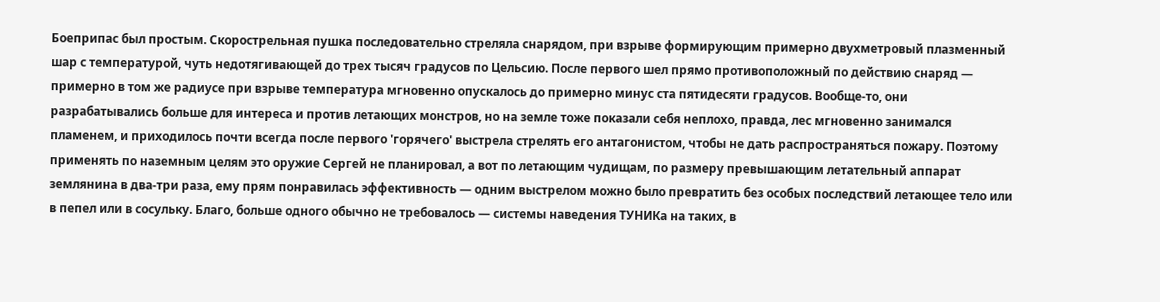Боеприпас был простым. Скорострельная пушка последовательно стреляла снарядом, при взрыве формирующим примерно двухметровый плазменный шар с температурой, чуть недотягивающей до трех тысяч градусов по Цельсию. После первого шел прямо противоположный по действию снаряд — примерно в том же радиусе при взрыве температура мгновенно опускалось до примерно минус ста пятидесяти градусов. Вообще-то, они разрабатывались больше для интереса и против летающих монстров, но на земле тоже показали себя неплохо, правда, лес мгновенно занимался пламенем, и приходилось почти всегда после первого 'горячего' выстрела стрелять его антагонистом, чтобы не дать распространяться пожару. Поэтому применять по наземным целям это оружие Сергей не планировал, а вот по летающим чудищам, по размеру превышающим летательный аппарат землянина в два-три раза, ему прям понравилась эффективность — одним выстрелом можно было превратить без особых последствий летающее тело или в пепел или в сосульку. Благо, больше одного обычно не требовалось — системы наведения ТУНИКа на таких, в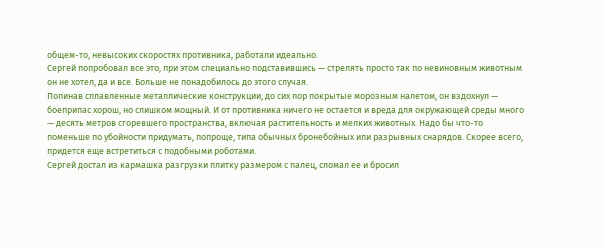общем-то, невысоких скоростях противника, работали идеально.
Сергей попробовал все это, при этом специально подставившись — стрелять просто так по невиновным животным он не хотел, да и все. Больше не понадобилось до этого случая.
Попинав сплавленные металлические конструкции, до сих пор покрытые морозным налетом, он вздохнул — боеприпас хорош, но слишком мощный. И от противника ничего не остается и вреда для окружающей среды много — десять метров сгоревшего пространства, включая растительность и мелких животных. Надо бы что-то поменьше по убойности придумать, попроще, типа обычных бронебойных или разрывных снарядов. Скорее всего, придется еще встретиться с подобными роботами.
Сергей достал из кармашка разгрузки плитку размером с палец, сломал ее и бросил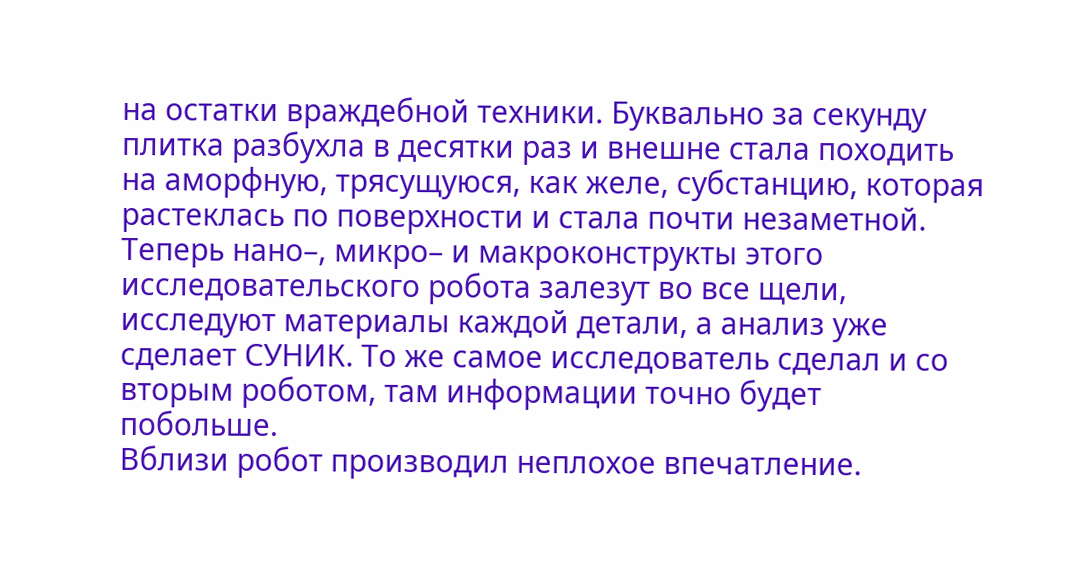на остатки враждебной техники. Буквально за секунду плитка разбухла в десятки раз и внешне стала походить на аморфную, трясущуюся, как желе, субстанцию, которая растеклась по поверхности и стала почти незаметной. Теперь нано–, микро– и макроконструкты этого исследовательского робота залезут во все щели, исследуют материалы каждой детали, а анализ уже сделает СУНИК. То же самое исследователь сделал и со вторым роботом, там информации точно будет побольше.
Вблизи робот производил неплохое впечатление.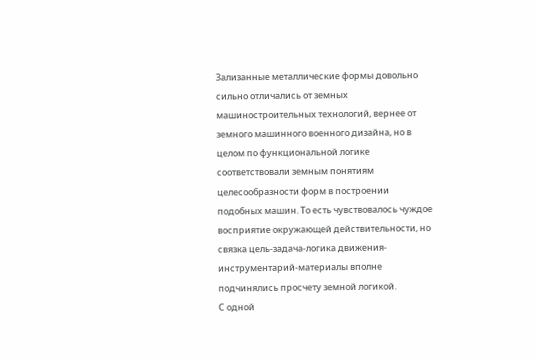Зализанные металлические формы довольно сильно отличались от земных машиностроительных технологий, вернее от земного машинного военного дизайна, но в целом по функциональной логике соответствовали земным понятиям целесообразности форм в построении подобных машин. То есть чувствовалось чуждое восприятие окружающей действительности, но связка цель-задача-логика движения-инструментарий-материалы вполне подчинялись просчету земной логикой.
С одной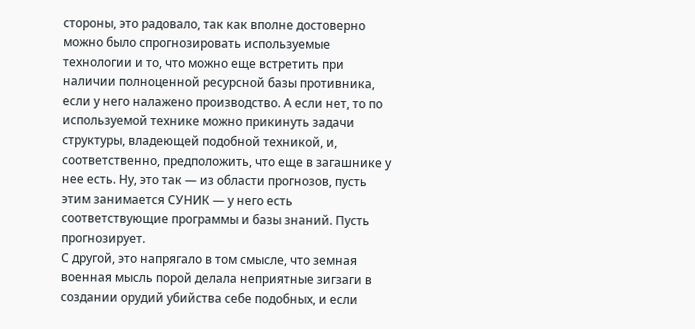стороны, это радовало, так как вполне достоверно можно было спрогнозировать используемые технологии и то, что можно еще встретить при наличии полноценной ресурсной базы противника, если у него налажено производство. А если нет, то по используемой технике можно прикинуть задачи структуры, владеющей подобной техникой, и, соответственно, предположить, что еще в загашнике у нее есть. Ну, это так — из области прогнозов, пусть этим занимается СУНИК — у него есть соответствующие программы и базы знаний. Пусть прогнозирует.
С другой, это напрягало в том смысле, что земная военная мысль порой делала неприятные зигзаги в создании орудий убийства себе подобных, и если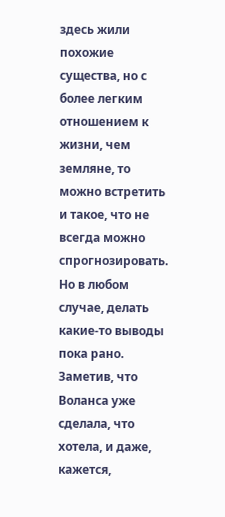здесь жили похожие существа, но с более легким отношением к жизни, чем земляне, то можно встретить и такое, что не всегда можно спрогнозировать. Но в любом случае, делать какие-то выводы пока рано.
Заметив, что Воланса уже сделала, что хотела, и даже, кажется,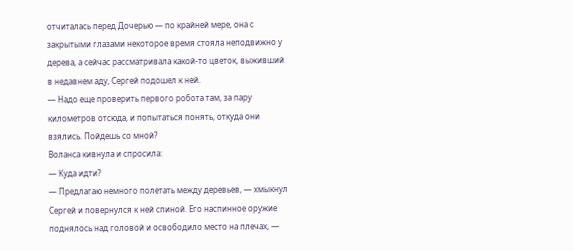отчиталась перед Дочерью — по крайней мере, она с закрытыми глазами некоторое время стояла неподвижно у дерева, а сейчас рассматривала какой-то цветок, выживший в недавнем аду, Сергей подошел к ней.
— Надо еще проверить первого робота там, за пару километров отсюда, и попытаться понять, откуда они взялись. Пойдешь со мной?
Воланса кивнула и спросила:
— Куда идти?
— Предлагаю немного полетать между деревьев, — хмыкнул Сергей и повернулся к ней спиной. Его наспинное оружие поднялось над головой и освободило место на плечах, —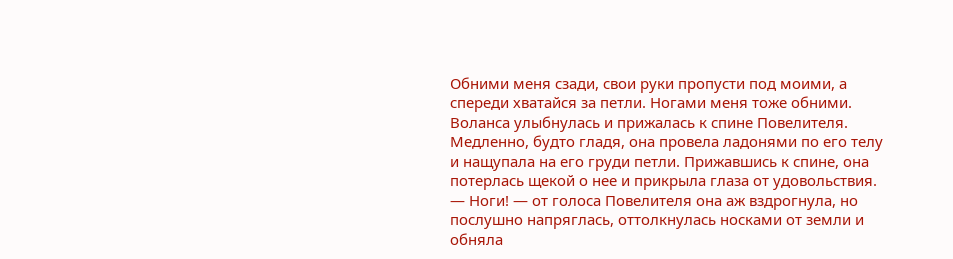Обними меня сзади, свои руки пропусти под моими, а спереди хватайся за петли. Ногами меня тоже обними.
Воланса улыбнулась и прижалась к спине Повелителя. Медленно, будто гладя, она провела ладонями по его телу и нащупала на его груди петли. Прижавшись к спине, она потерлась щекой о нее и прикрыла глаза от удовольствия.
— Ноги! — от голоса Повелителя она аж вздрогнула, но послушно напряглась, оттолкнулась носками от земли и обняла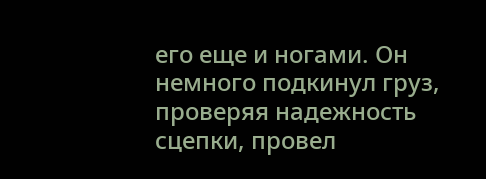его еще и ногами. Он немного подкинул груз, проверяя надежность сцепки, провел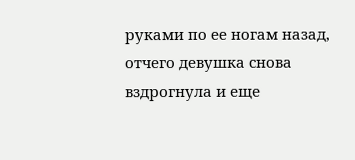руками по ее ногам назад, отчего девушка снова вздрогнула и еще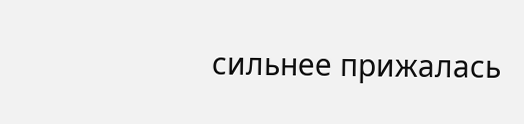сильнее прижалась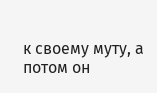к своему муту, а потом он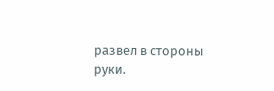развел в стороны руки.